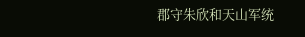郡守朱欣和天山军统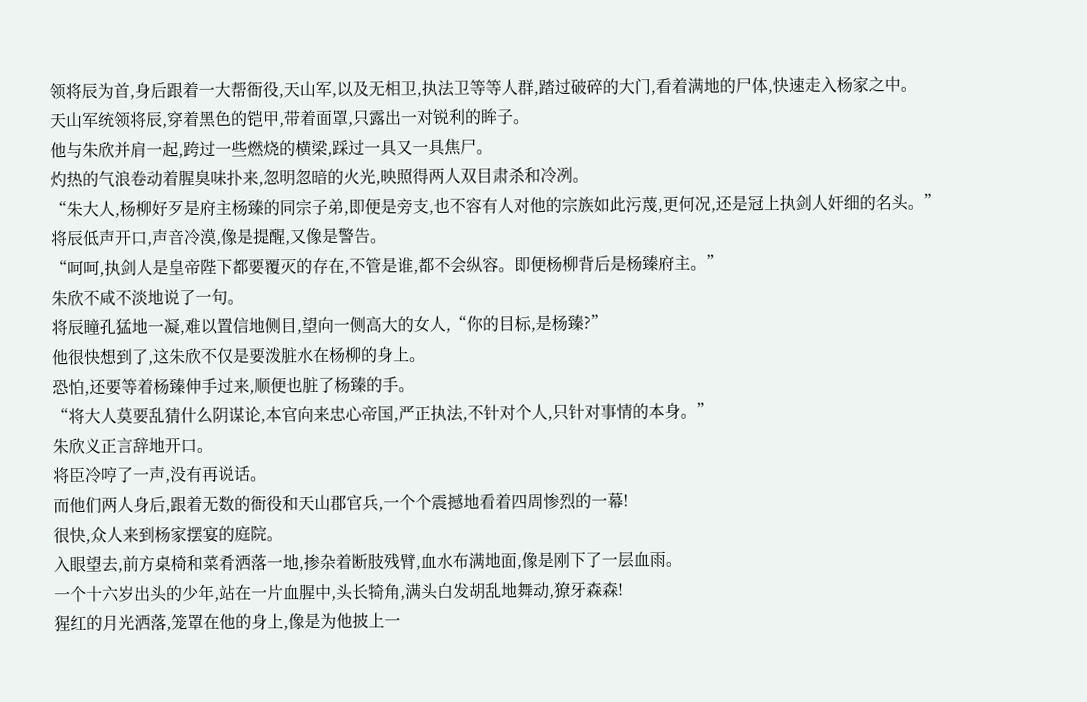领将辰为首,身后跟着一大帮衙役,天山军,以及无相卫,执法卫等等人群,踏过破碎的大门,看着满地的尸体,快速走入杨家之中。
天山军统领将辰,穿着黑色的铠甲,带着面罩,只露出一对锐利的眸子。
他与朱欣并肩一起,跨过一些燃烧的横梁,踩过一具又一具焦尸。
灼热的气浪卷动着腥臭味扑来,忽明忽暗的火光,映照得两人双目肃杀和冷冽。
“朱大人,杨柳好歹是府主杨臻的同宗子弟,即便是旁支,也不容有人对他的宗族如此污蔑,更何况,还是冠上执剑人奸细的名头。”
将辰低声开口,声音冷漠,像是提醒,又像是警告。
“呵呵,执剑人是皇帝陛下都要覆灭的存在,不管是谁,都不会纵容。即便杨柳背后是杨臻府主。”
朱欣不咸不淡地说了一句。
将辰瞳孔猛地一凝,难以置信地侧目,望向一侧高大的女人,“你的目标,是杨臻?”
他很快想到了,这朱欣不仅是要泼脏水在杨柳的身上。
恐怕,还要等着杨臻伸手过来,顺便也脏了杨臻的手。
“将大人莫要乱猜什么阴谋论,本官向来忠心帝国,严正执法,不针对个人,只针对事情的本身。”
朱欣义正言辞地开口。
将臣冷哼了一声,没有再说话。
而他们两人身后,跟着无数的衙役和天山郡官兵,一个个震撼地看着四周惨烈的一幕!
很快,众人来到杨家摆宴的庭院。
入眼望去,前方桌椅和菜肴洒落一地,掺杂着断肢残臂,血水布满地面,像是刚下了一层血雨。
一个十六岁出头的少年,站在一片血腥中,头长犄角,满头白发胡乱地舞动,獠牙森森!
猩红的月光洒落,笼罩在他的身上,像是为他披上一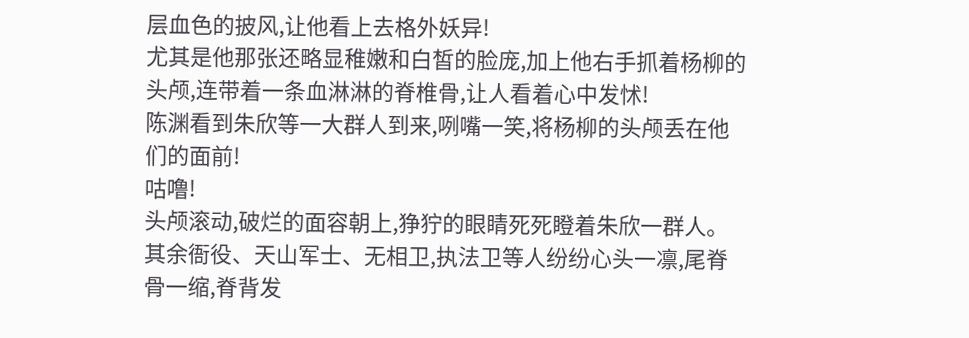层血色的披风,让他看上去格外妖异!
尤其是他那张还略显稚嫩和白皙的脸庞,加上他右手抓着杨柳的头颅,连带着一条血淋淋的脊椎骨,让人看着心中发怵!
陈渊看到朱欣等一大群人到来,咧嘴一笑,将杨柳的头颅丢在他们的面前!
咕噜!
头颅滚动,破烂的面容朝上,狰狞的眼睛死死瞪着朱欣一群人。
其余衙役、天山军士、无相卫,执法卫等人纷纷心头一凛,尾脊骨一缩,脊背发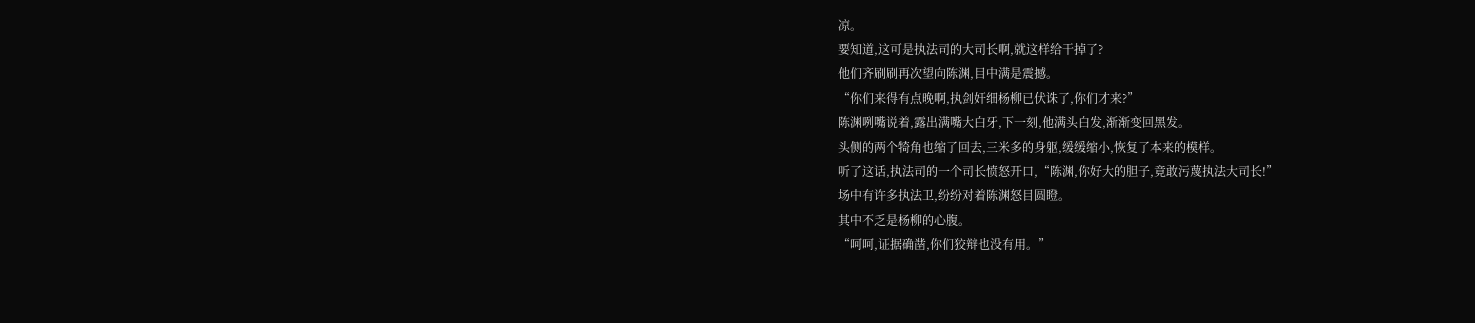凉。
要知道,这可是执法司的大司长啊,就这样给干掉了?
他们齐刷刷再次望向陈渊,目中满是震撼。
“你们来得有点晚啊,执剑奸细杨柳已伏诛了,你们才来?”
陈渊咧嘴说着,露出满嘴大白牙,下一刻,他满头白发,渐渐变回黑发。
头侧的两个犄角也缩了回去,三米多的身躯,缓缓缩小,恢复了本来的模样。
听了这话,执法司的一个司长愤怒开口,“陈渊,你好大的胆子,竟敢污蔑执法大司长!”
场中有许多执法卫,纷纷对着陈渊怒目圆瞪。
其中不乏是杨柳的心腹。
“呵呵,证据确凿,你们狡辩也没有用。”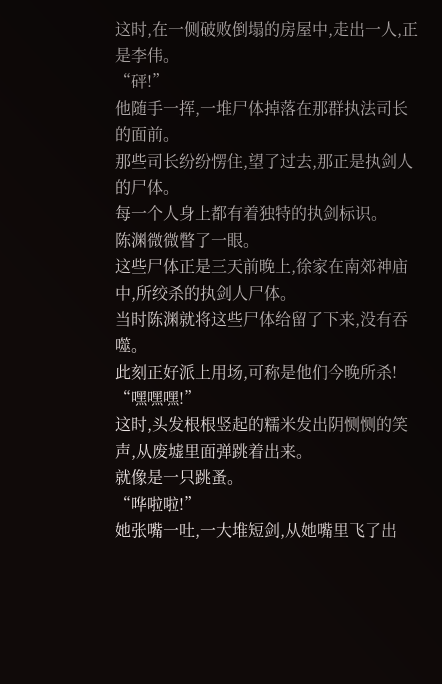这时,在一侧破败倒塌的房屋中,走出一人,正是李伟。
“砰!”
他随手一挥,一堆尸体掉落在那群执法司长的面前。
那些司长纷纷愣住,望了过去,那正是执剑人的尸体。
每一个人身上都有着独特的执剑标识。
陈渊微微瞥了一眼。
这些尸体正是三天前晚上,徐家在南郊神庙中,所绞杀的执剑人尸体。
当时陈渊就将这些尸体给留了下来,没有吞噬。
此刻正好派上用场,可称是他们今晚所杀!
“嘿嘿嘿!”
这时,头发根根竖起的糯米发出阴恻恻的笑声,从废墟里面弹跳着出来。
就像是一只跳蚤。
“哗啦啦!”
她张嘴一吐,一大堆短剑,从她嘴里飞了出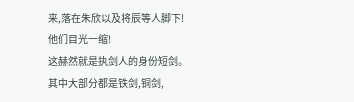来,落在朱欣以及将辰等人脚下!
他们目光一缩!
这赫然就是执剑人的身份短剑。
其中大部分都是铁剑,铜剑,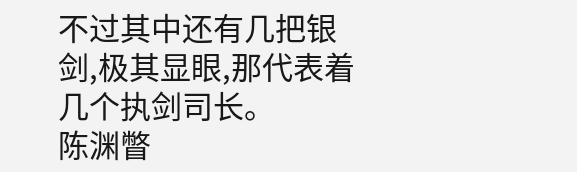不过其中还有几把银剑,极其显眼,那代表着几个执剑司长。
陈渊瞥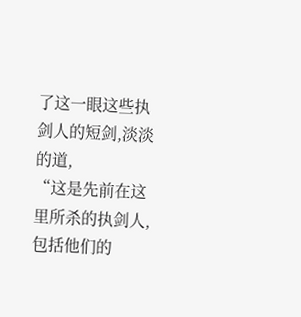了这一眼这些执剑人的短剑,淡淡的道,
“这是先前在这里所杀的执剑人,包括他们的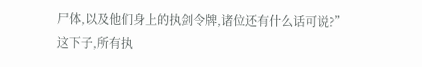尸体,以及他们身上的执剑令牌,诸位还有什么话可说?”
这下子,所有执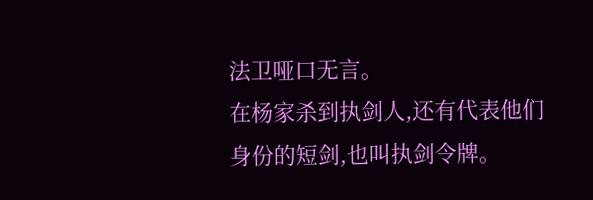法卫哑口无言。
在杨家杀到执剑人,还有代表他们身份的短剑,也叫执剑令牌。